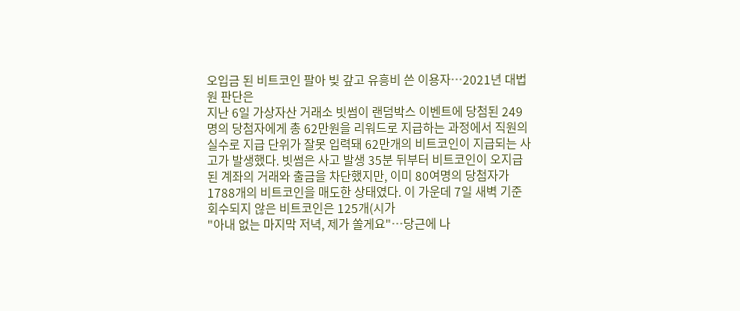오입금 된 비트코인 팔아 빚 갚고 유흥비 쓴 이용자…2021년 대법원 판단은
지난 6일 가상자산 거래소 빗썸이 랜덤박스 이벤트에 당첨된 249명의 당첨자에게 총 62만원을 리워드로 지급하는 과정에서 직원의 실수로 지급 단위가 잘못 입력돼 62만개의 비트코인이 지급되는 사고가 발생했다. 빗썸은 사고 발생 35분 뒤부터 비트코인이 오지급된 계좌의 거래와 출금을 차단했지만, 이미 80여명의 당첨자가 1788개의 비트코인을 매도한 상태였다. 이 가운데 7일 새벽 기준 회수되지 않은 비트코인은 125개(시가
"아내 없는 마지막 저녁, 제가 쏠게요"…당근에 나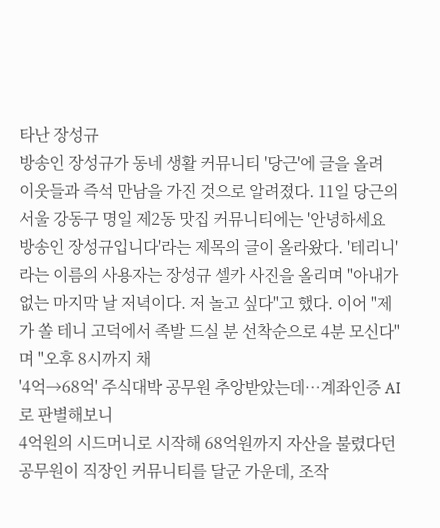타난 장성규
방송인 장성규가 동네 생활 커뮤니티 '당근'에 글을 올려 이웃들과 즉석 만남을 가진 것으로 알려졌다. 11일 당근의 서울 강동구 명일 제2동 맛집 커뮤니티에는 '안녕하세요 방송인 장성규입니다'라는 제목의 글이 올라왔다. '테리니'라는 이름의 사용자는 장성규 셀카 사진을 올리며 "아내가 없는 마지막 날 저녁이다. 저 놀고 싶다"고 했다. 이어 "제가 쏠 테니 고덕에서 족발 드실 분 선착순으로 4분 모신다"며 "오후 8시까지 채
'4억→68억' 주식대박 공무원 추앙받았는데…계좌인증 AI로 판별해보니
4억원의 시드머니로 시작해 68억원까지 자산을 불렸다던 공무원이 직장인 커뮤니티를 달군 가운데, 조작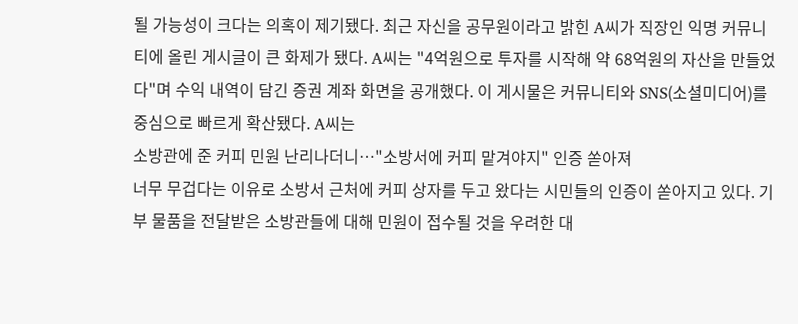될 가능성이 크다는 의혹이 제기됐다. 최근 자신을 공무원이라고 밝힌 A씨가 직장인 익명 커뮤니티에 올린 게시글이 큰 화제가 됐다. A씨는 "4억원으로 투자를 시작해 약 68억원의 자산을 만들었다"며 수익 내역이 담긴 증권 계좌 화면을 공개했다. 이 게시물은 커뮤니티와 SNS(소셜미디어)를 중심으로 빠르게 확산됐다. A씨는
소방관에 준 커피 민원 난리나더니…"소방서에 커피 맡겨야지" 인증 쏟아져
너무 무겁다는 이유로 소방서 근처에 커피 상자를 두고 왔다는 시민들의 인증이 쏟아지고 있다. 기부 물품을 전달받은 소방관들에 대해 민원이 접수될 것을 우려한 대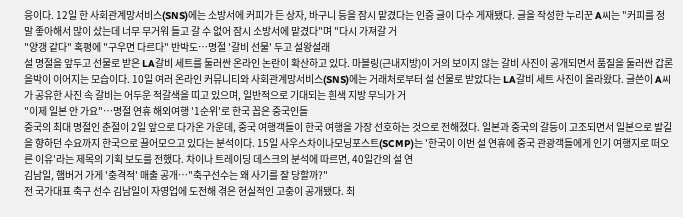응이다. 12일 한 사회관계망서비스(SNS)에는 소방서에 커피가 든 상자, 바구니 등을 잠시 맡겼다는 인증 글이 다수 게재됐다. 글을 작성한 누리꾼 A씨는 "커피를 정말 좋아해서 많이 샀는데 너무 무거워 들고 갈 수 없어 잠시 소방서에 맡겼다"며 "다시 가져갈 거
"양갱 같다" 혹평에 "구우면 다르다" 반박도…명절 '갈비 선물' 두고 설왕설래
설 명절을 앞두고 선물로 받은 LA갈비 세트를 둘러싼 온라인 논란이 확산하고 있다. 마블링(근내지방)이 거의 보이지 않는 갈비 사진이 공개되면서 품질을 둘러싼 갑론을박이 이어지는 모습이다. 10일 여러 온라인 커뮤니티와 사회관계망서비스(SNS)에는 거래처로부터 설 선물로 받았다는 LA갈비 세트 사진이 올라왔다. 글쓴이 A씨가 공유한 사진 속 갈비는 어두운 적갈색을 띠고 있으며, 일반적으로 기대되는 흰색 지방 무늬가 거
"이제 일본 안 가요"…명절 연휴 해외여행 '1순위'로 한국 꼽은 중국인들
중국의 최대 명절인 춘절이 2일 앞으로 다가온 가운데, 중국 여행객들이 한국 여행을 가장 선호하는 것으로 전해졌다. 일본과 중국의 갈등이 고조되면서 일본으로 발길을 향하던 수요까지 한국으로 끌어모으고 있다는 분석이다. 15일 사우스차이나모닝포스트(SCMP)는 '한국이 이번 설 연휴에 중국 관광객들에게 인기 여행지로 떠오른 이유'라는 제목의 기획 보도를 전했다. 차이나 트레이딩 데스크의 분석에 따르면, 40일간의 설 연
김남일, 햄버거 가게 '충격적' 매출 공개…"축구선수는 왜 사기를 잘 당할까?"
전 국가대표 축구 선수 김남일이 자영업에 도전해 겪은 현실적인 고충이 공개됐다. 최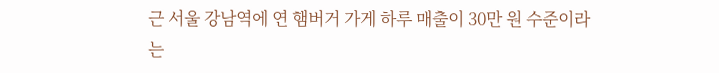근 서울 강남역에 연 햄버거 가게 하루 매출이 30만 원 수준이라는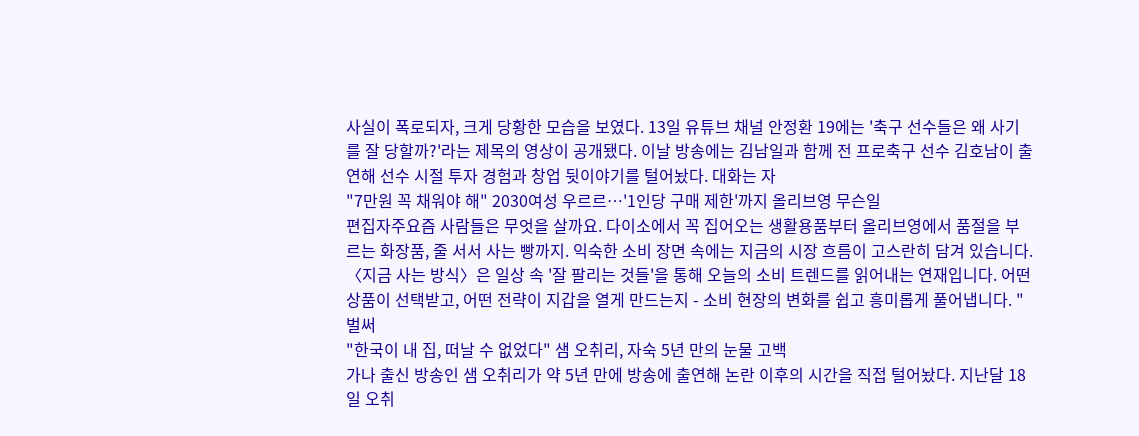사실이 폭로되자, 크게 당황한 모습을 보였다. 13일 유튜브 채널 안정환 19에는 '축구 선수들은 왜 사기를 잘 당할까?'라는 제목의 영상이 공개됐다. 이날 방송에는 김남일과 함께 전 프로축구 선수 김호남이 출연해 선수 시절 투자 경험과 창업 뒷이야기를 털어놨다. 대화는 자
"7만원 꼭 채워야 해" 2030여성 우르르…'1인당 구매 제한'까지 올리브영 무슨일
편집자주요즘 사람들은 무엇을 살까요. 다이소에서 꼭 집어오는 생활용품부터 올리브영에서 품절을 부르는 화장품, 줄 서서 사는 빵까지. 익숙한 소비 장면 속에는 지금의 시장 흐름이 고스란히 담겨 있습니다. 〈지금 사는 방식〉은 일상 속 '잘 팔리는 것들'을 통해 오늘의 소비 트렌드를 읽어내는 연재입니다. 어떤 상품이 선택받고, 어떤 전략이 지갑을 열게 만드는지 - 소비 현장의 변화를 쉽고 흥미롭게 풀어냅니다. "벌써
"한국이 내 집, 떠날 수 없었다" 샘 오취리, 자숙 5년 만의 눈물 고백
가나 출신 방송인 샘 오취리가 약 5년 만에 방송에 출연해 논란 이후의 시간을 직접 털어놨다. 지난달 18일 오취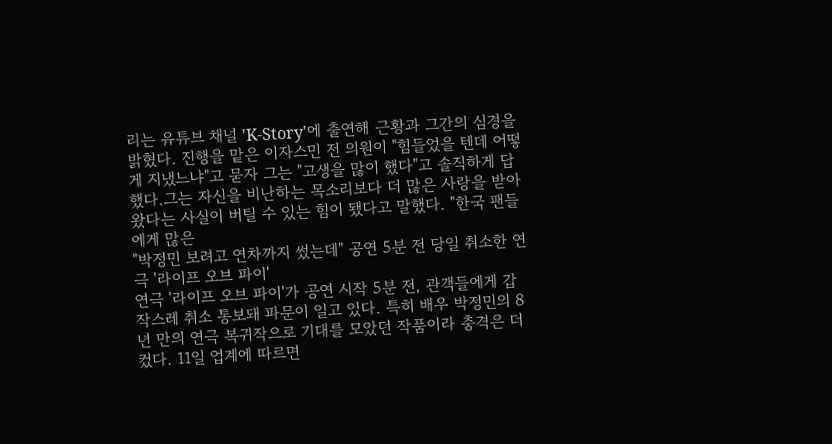리는 유튜브 채널 'K-Story'에 출연해 근황과 그간의 심경을 밝혔다. 진행을 맡은 이자스민 전 의원이 "힘들었을 텐데 어떻게 지냈느냐"고 묻자 그는 "고생을 많이 했다"고 솔직하게 답했다.그는 자신을 비난하는 목소리보다 더 많은 사랑을 받아왔다는 사실이 버틸 수 있는 힘이 됐다고 말했다. "한국 팬들에게 많은
"박정민 보려고 연차까지 썼는데" 공연 5분 전 당일 취소한 연극 '라이프 오브 파이'
연극 '라이프 오브 파이'가 공연 시작 5분 전, 관객들에게 갑작스레 취소 통보돼 파문이 일고 있다. 특히 배우 박정민의 8년 만의 연극 복귀작으로 기대를 모았던 작품이라 충격은 더 컸다. 11일 업계에 따르면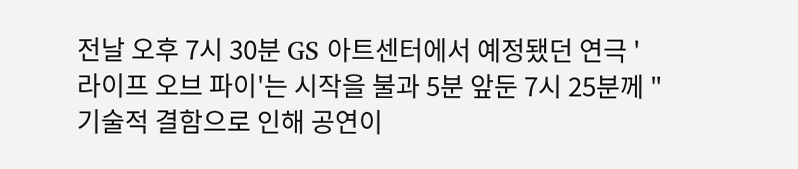전날 오후 7시 30분 GS 아트센터에서 예정됐던 연극 '라이프 오브 파이'는 시작을 불과 5분 앞둔 7시 25분께 "기술적 결함으로 인해 공연이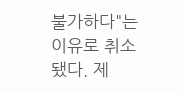불가하다"는 이유로 취소됐다. 제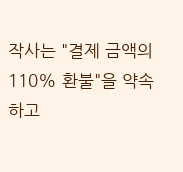작사는 "결제 금액의 110% 환불"을 약속하고